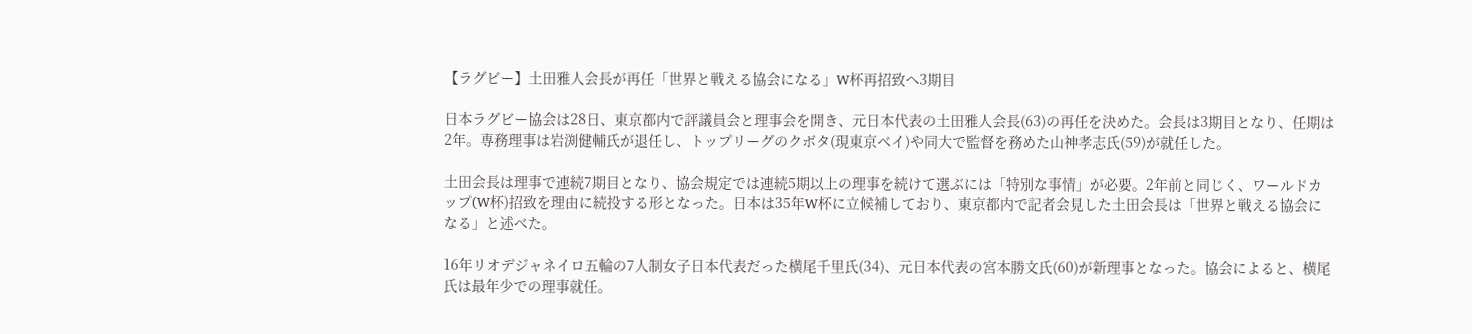【ラグビー】土田雅人会長が再任「世界と戦える協会になる」W杯再招致へ3期目

日本ラグビー協会は28日、東京都内で評議員会と理事会を開き、元日本代表の土田雅人会長(63)の再任を決めた。会長は3期目となり、任期は2年。専務理事は岩渕健輔氏が退任し、トップリーグのクボタ(現東京ベイ)や同大で監督を務めた山神孝志氏(59)が就任した。

土田会長は理事で連続7期目となり、協会規定では連続5期以上の理事を続けて選ぶには「特別な事情」が必要。2年前と同じく、ワールドカップ(W杯)招致を理由に続投する形となった。日本は35年W杯に立候補しており、東京都内で記者会見した土田会長は「世界と戦える協会になる」と述べた。

16年リオデジャネイロ五輪の7人制女子日本代表だった横尾千里氏(34)、元日本代表の宮本勝文氏(60)が新理事となった。協会によると、横尾氏は最年少での理事就任。